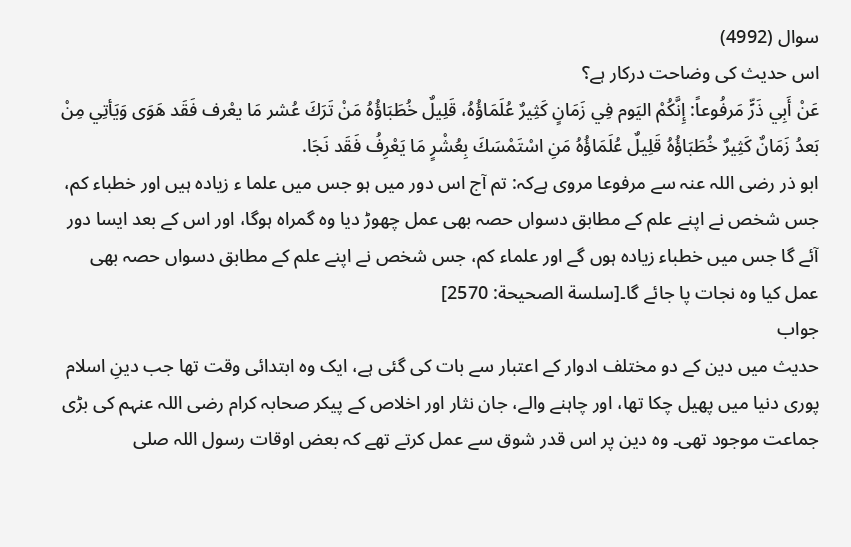سوال (4992)
اس حدیث کی وضاحت درکار ہے؟
عَنْ أَبِي ذَرٍّ مَرفُوعاً: إِنَّكُمْ اليَوم فِي زَمَانٍ كَثِيرٌ عُلَمَاؤُهُ، قَلِيلٌ خُطَبَاؤُهُ مَنْ تَرَكَ عُشر مَا يعْرف فَقَد هَوَى وَيَأتِي مِنْ بَعدُ زَمَانٌ كَثِيرٌ خُطَبَاؤُهُ قَلِيلٌ عُلَمَاؤُهُ مَنِ اسْتَمْسَكَ بِعُشْرٍ مَا يَعْرِفُ فَقَد نَجَا.
ابو ذر رضی اللہ عنہ سے مرفوعا مروی ہےکہ: تم آج اس دور میں ہو جس میں علما ء زیادہ ہیں اور خطباء کم، جس شخص نے اپنے علم کے مطابق دسواں حصہ بھی عمل چھوڑ دیا وہ گمراہ ہوگا، اور اس کے بعد ایسا دور آئے گا جس میں خطباء زیادہ ہوں گے اور علماء کم، جس شخص نے اپنے علم کے مطابق دسواں حصہ بھی عمل کیا وہ نجات پا جائے گا۔[سلسة الصحیحة: 2570]
جواب
حدیث میں دین کے دو مختلف ادوار کے اعتبار سے بات کی گئی ہے، ایک وہ ابتدائی وقت تھا جب دینِ اسلام پوری دنیا میں پھیل چکا تھا، اور چاہنے والے، جان نثار اور اخلاص کے پیکر صحابہ کرام رضی اللہ عنہم کی بڑی جماعت موجود تھی۔ وہ دین پر اس قدر شوق سے عمل کرتے تھے کہ بعض اوقات رسول اللہ صلى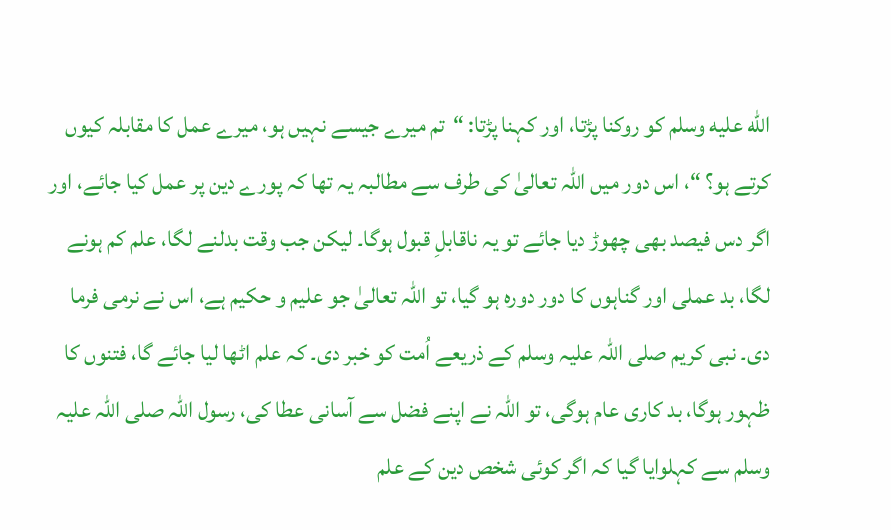الله عليه وسلم کو روکنا پڑتا، اور کہنا پڑتا: “تم میرے جیسے نہیں ہو، میرے عمل کا مقابلہ کیوں کرتے ہو؟ “، اس دور میں اللہ تعالیٰ کی طرف سے مطالبہ یہ تھا کہ پورے دین پر عمل کیا جائے، اور اگر دس فیصد بھی چھوڑ دیا جائے تو یہ ناقابلِ قبول ہوگا۔ لیکن جب وقت بدلنے لگا، علم کم ہونے لگا، بد عملی اور گناہوں کا دور دورہ ہو گیا، تو اللہ تعالیٰ جو علیم و حکیم ہے، اس نے نرمی فرما دی۔ نبی کریم صلی اللہ علیہ وسلم کے ذریعے اُمت کو خبر دی۔ کہ علم اٹھا لیا جائے گا، فتنوں کا ظہور ہوگا، بد کاری عام ہوگی، تو اللہ نے اپنے فضل سے آسانی عطا کی، رسول اللہ صلی اللہ علیہ وسلم سے کہلوایا گیا کہ اگر کوئی شخص دین کے علم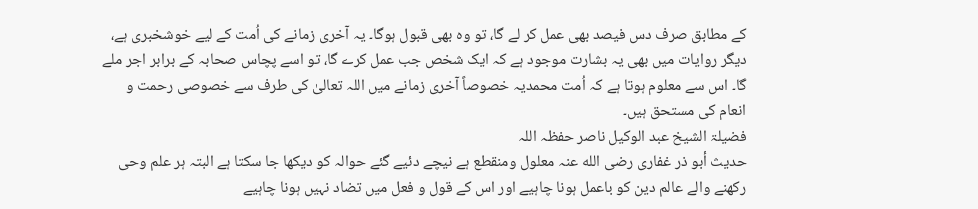کے مطابق صرف دس فیصد بھی عمل کر لے گا، تو وہ بھی قبول ہوگا۔ یہ آخری زمانے کی اُمت کے لیے خوشخبری ہے، دیگر روایات میں بھی یہ بشارت موجود ہے کہ ایک شخص جب عمل کرے گا، تو اسے پچاس صحابہ کے برابر اجر ملے گا۔ اس سے معلوم ہوتا ہے کہ اُمت محمدیہ خصوصاً آخری زمانے میں اللہ تعالیٰ کی طرف سے خصوصی رحمت و انعام کی مستحق ہیں۔
فضیلۃ الشیخ عبد الوکیل ناصر حفظہ اللہ
حدیث أبو ذر غفاری رضی الله عنہ معلول ومنقطع ہے نیچے دئیے گئے حوالہ کو دیکھا جا سکتا ہے البتہ ہر علم وحی رکھنے والے عالم دین کو باعمل ہونا چاہیے اور اس کے قول و فعل میں تضاد نہیں ہونا چاہیے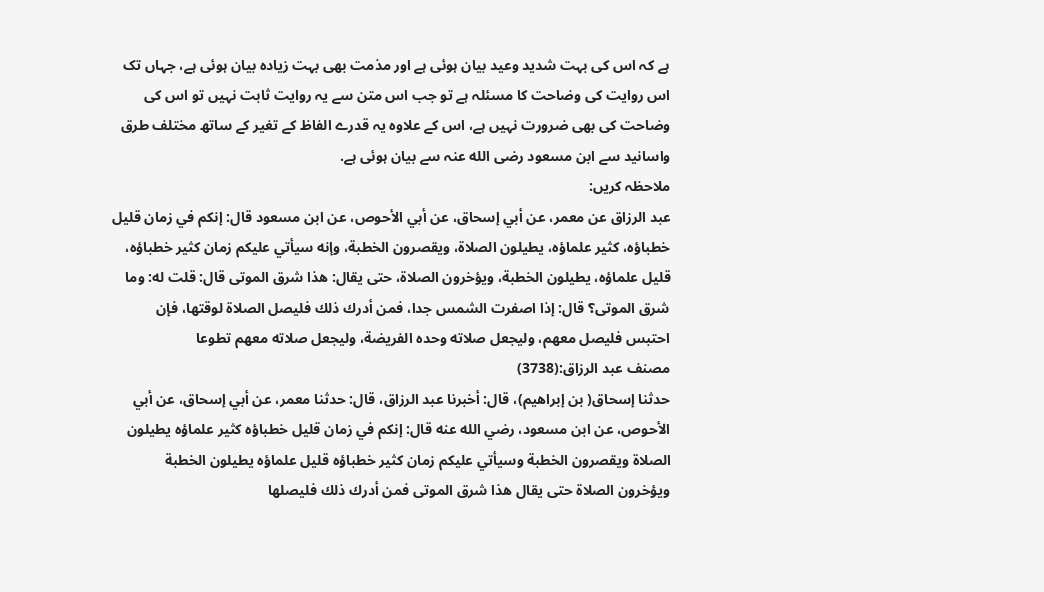ہے کہ اس کی بہت شدید وعید بیان ہوئی ہے اور مذمت بھی بہت زیادہ بیان ہوئی ہے، جہاں تک اس روایت کی وضاحت کا مسئلہ ہے تو جب اس متن سے یہ روایت ثابت نہیں تو اس کی وضاحت کی بھی ضرورت نہیں ہے، اس کے علاوہ یہ قدرے الفاظ کے تغیر کے ساتھ مختلف طرق واسانید سے ابن مسعود رضی الله عنہ سے بیان ہوئی ہے.
ملاحظہ کریں:
عبد الرزاق عن معمر، عن أبي إسحاق، عن أبي الأحوص، عن ابن مسعود قال: إنكم في زمان قليل خطباؤه، كثير علماؤه، يطيلون الصلاة، ويقصرون الخطبة، وإنه سيأتي عليكم زمان كثير خطباؤه، قليل علماؤه، يطيلون الخطبة، ويؤخرون الصلاة، حتى يقال: هذا شرق الموتى قال: قلت له: وما شرق الموتى؟ قال: إذا اصفرت الشمس جدا، فمن أدرك ذلك فليصل الصلاة لوقتها، فإن احتبس فليصل معهم، وليجعل صلاته وحده الفريضة، وليجعل صلاته معهم تطوعا
مصنف عبد الرزاق:(3738)
حدثنا إسحاق( بن إبراهيم)، قال: أخبرنا عبد الرزاق، قال: حدثنا معمر، عن أبي إسحاق، عن أبي الأحوص، عن ابن مسعود، رضي الله عنه قال: إنكم في زمان قليل خطباؤه كثير علماؤه يطيلون الصلاة ويقصرون الخطبة وسيأتي عليكم زمان كثير خطباؤه قليل علماؤه يطيلون الخطبة ويؤخرون الصلاة حتى يقال هذا شرق الموتى فمن أدرك ذلك فليصلها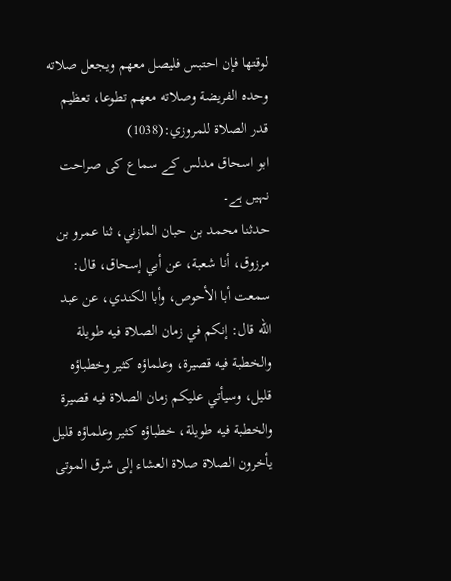لوقتها فإن احتبس فليصل معهم ويجعل صلاته وحده الفريضة وصلاته معهم تطوعا، تعظيم قدر الصلاة للمروزي:(1038)
ابو اسحاق مدلس کے سماع کی صراحت نہیں ہے۔
حدثنا محمد بن حبان المازني، ثنا عمرو بن مرزوق، أنا شعبة، عن أبي إسحاق، قال: سمعت أبا الأحوص، وأبا الكندي، عن عبد الله قال: إنكم في زمان الصلاة فيه طويلة والخطبة فيه قصيرة، وعلماؤه كثير وخطباؤه قليل، وسيأتي عليكم زمان الصلاة فيه قصيرة والخطبة فيه طويلة، خطباؤه كثير وعلماؤه قليل يأخرون الصلاة صلاة العشاء إلى شرق الموتى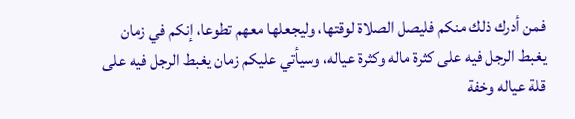فمن أدرك ذلك منكم فليصل الصلاة لوقتها، وليجعلها معهم تطوعا، إنكم في زمان يغبط الرجل فيه على كثرة ماله وكثرة عياله، وسيأتي عليكم زمان يغبط الرجل فيه على قلة عياله وخفة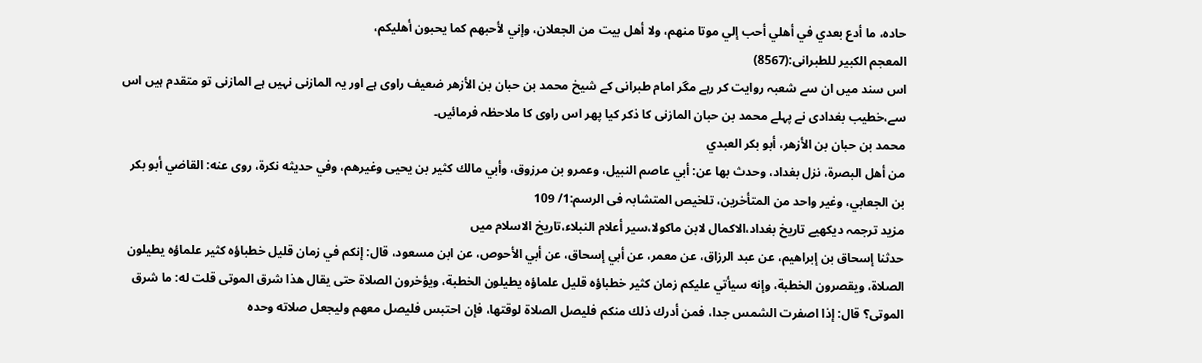حاده، ما أدع بعدي في أهلي أحب إلي موتا منهم، ولا أهل بيت من الجعلان، وإني لأحبهم كما يحبون أهليكم،
المعجم الكبير للطبرانى:(8567)
اس سند میں ان سے شعبہ روایت کر رہے مگر امام طبرانی کے شیخ محمد بن حبان بن الأزهر ضعیف راوی ہے اور یہ المازنی نہیں ہے المازنی تو متقدم ہیں اس سے،خطیب بغدادی نے پہلے محمد بن حبان المازنی کا ذکر کیا پھر اس راوی کا ملاحظہ فرمائیں۔
محمد بن حبان بن الأزهر، أبو بكر العبدي
من أهل البصرة، نزل بغداد، وحدث بها عن: أبي عاصم النبيل، وعمرو بن مرزوق، وأبي مالك كثير بن يحيى وغيرهم، وفي حديثه نكرة، روى عنه: القاضي أبو بكر بن الجعابي، وغير واحد من المتأخرين، تلخیص المتشابہ فی الرسم:1/ 109
مزید ترجمہ دیکھیے تاریخ بغداد،الاکمال لابن ماکولا،سیر أعلام النبلاء،تاریخ الاسلام میں
حدثنا إسحاق بن إبراهيم، عن عبد الرزاق، عن معمر، عن أبي إسحاق، عن أبي الأحوص، عن ابن مسعود، قال: إنكم في زمان قليل خطباؤه كثير علماؤه يطيلون الصلاة، ويقصرون الخطبة، وإنه سيأتي عليكم زمان كثير خطباؤه قليل علماؤه يطيلون الخطبة، ويؤخرون الصلاة حتى يقال هذا شرق الموتى قلت له: ما شرق الموتى؟ قال: إذا اصفرت الشمس جدا، فمن أدرك ذلك منكم فليصل الصلاة لوقتها، فإن احتبس فليصل معهم وليجعل صلاته وحده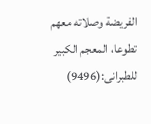الفريضة وصلاته معهم تطوعا، المعجم الكبير للطبرانى:(9496)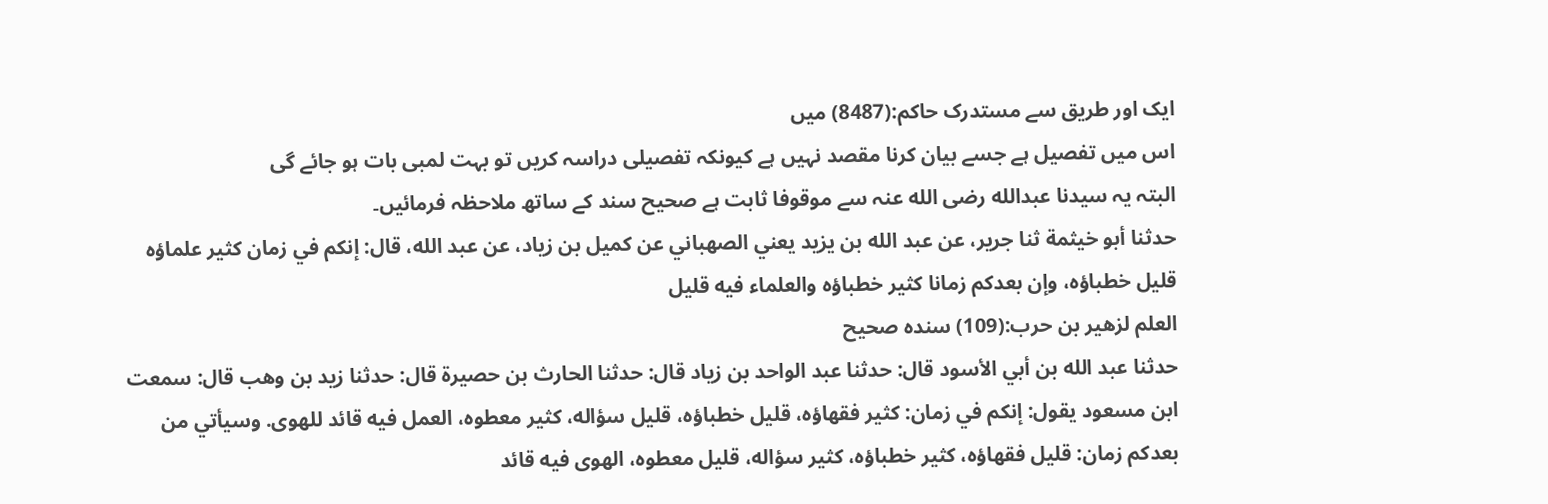ایک اور طریق سے مستدرک حاکم:(8487) میں
اس میں تفصیل ہے جسے بیان کرنا مقصد نہیں ہے کیونکہ تفصیلی دراسہ کریں تو بہت لمبی بات ہو جائے گی
البتہ یہ سیدنا عبدالله رضی الله عنہ سے موقوفا ثابت ہے صحیح سند کے ساتھ ملاحظہ فرمائیں۔
حدثنا أبو خيثمة ثنا جرير، عن عبد الله بن يزيد يعني الصهباني عن كميل بن زياد، عن عبد الله، قال: إنكم في زمان كثير علماؤه قليل خطباؤه، وإن بعدكم زمانا كثير خطباؤه والعلماء فيه قليل
العلم لزهير بن حرب:(109) سنده صحيح
حدثنا عبد الله بن أبي الأسود قال: حدثنا عبد الواحد بن زياد قال: حدثنا الحارث بن حصيرة قال: حدثنا زيد بن وهب قال: سمعت ابن مسعود يقول: إنكم في زمان: كثير فقهاؤه، قليل خطباؤه، قليل سؤاله، كثير معطوه، العمل فيه قائد للهوى. وسيأتي من بعدكم زمان: قليل فقهاؤه، كثير خطباؤه، كثير سؤاله، قليل معطوه، الهوى فيه قائد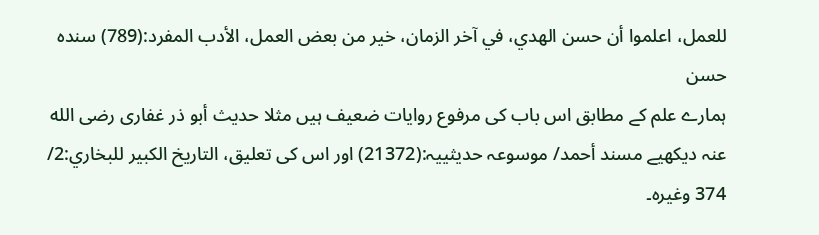للعمل، اعلموا أن حسن الهدي، في آخر الزمان، خير من بعض العمل، الأدب المفرد:(789) سنده حسن
ہمارے علم کے مطابق اس باب کی مرفوع روایات ضعیف ہیں مثلا حدیث أبو ذر غفاری رضی الله عنہ دیکھیے مسند أحمد/ موسوعہ حدیثییہ:(21372) اور اس کی تعلیق، التاريخ الكبير للبخاري:2/ 374 وغیرہ۔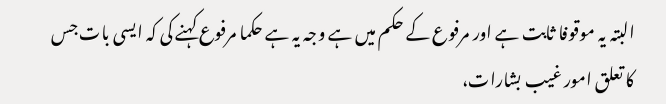البتہ یہ موقوفا ثابت ہے اور مرفوع کے حکم میں ہے وجہ یہ ہے حکما مرفوع کہنے کی کہ ایسی بات جس کا تعلق امور غیب بشارات،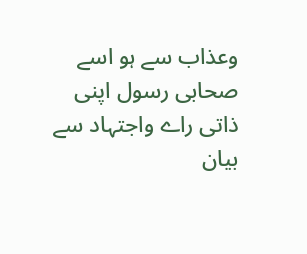وعذاب سے ہو اسے صحابی رسول اپنی ذاتی راے واجتہاد سے بیان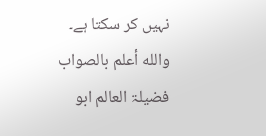نہیں کر سکتا ہے۔
والله أعلم بالصواب
فضیلۃ العالم ابو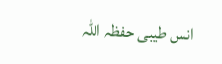انس طیبی حفظہ اللہ